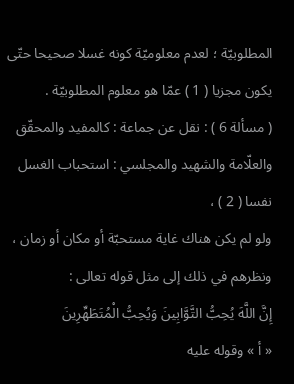المطلوبيّة ؛ لعدم معلوميّة كونه غسلا صحيحا حتّى يكون مجزيا ( 1 ) عمّا هو معلوم المطلوبيّة .
( مسألة 6 ) : نقل عن جماعة : كالمفيد والمحقّق والعلّامة والشهيد والمجلسي : استحباب الغسل نفسا ( 2 ) ،
ولو لم يكن هناك غاية مستحبّة أو مكان أو زمان ، ونظرهم في ذلك إلى مثل قوله تعالى :
إِنَّ اللَّهَ يُحِبُّ التَّوَّابِينَ وَيُحِبُّ الْمُتَطَهِّرِينَ
« أ » وقوله عليه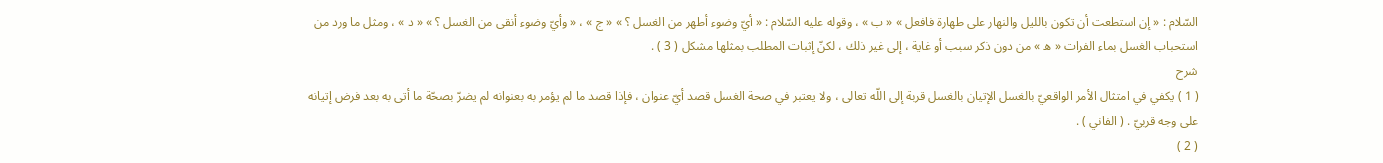السّلام : « إن استطعت أن تكون بالليل والنهار على طهارة فافعل » « ب » ، وقوله عليه السّلام : « أيّ وضوء أطهر من الغسل ؟ » « ج » ، « وأيّ وضوء أنقى من الغسل ؟ » « د » ، ومثل ما ورد من استحباب الغسل بماء الفرات « ه » من دون ذكر سبب أو غاية ، إلى غير ذلك ، لكنّ إثبات المطلب بمثلها مشكل ( 3 ) .
شرح
( 1 ) يكفي في امتثال الأمر الواقعيّ بالغسل الإتيان بالغسل قربة إلى اللّه تعالى ، ولا يعتبر في صحة الغسل قصد أيّ عنوان ، فإذا قصد ما لم يؤمر به بعنوانه لم يضرّ بصحّة ما أتى به بعد فرض إتيانه على وجه قربيّ . ( الفاني ) .
( 2 )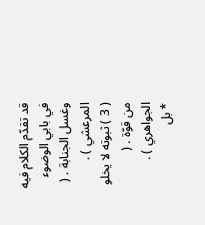قد تقدّم الكلام فيه في بابي الوضوء وغسل الجنابة . ( المرعشي ) .
( 3 ) ثبوته لا يخلو من قوّة . ( الجواهري ) .
* بل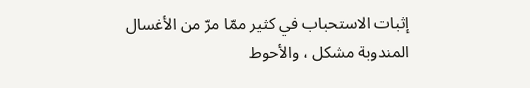إثبات الاستحباب في كثير ممّا مرّ من الأغسال المندوبة مشكل ، والأحوط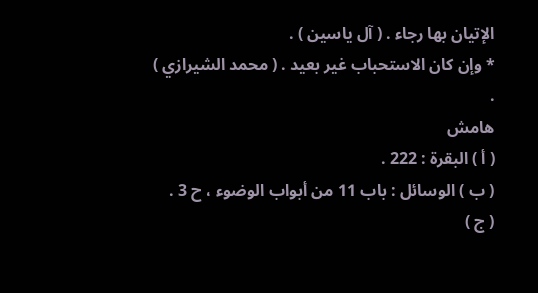الإتيان بها رجاء . ( آل ياسين ) .
* وإن كان الاستحباب غير بعيد . ( محمد الشيرازي ) .
هامش
( أ ) البقرة : 222 .
( ب ) الوسائل : باب 11 من أبواب الوضوء ، ح 3 .
( ج )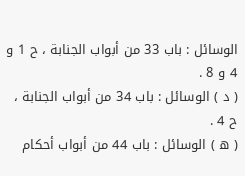الوسائل : باب 33 من أبواب الجنابة ، ح 1 و 4 و 8 .
( د ) الوسائل : باب 34 من أبواب الجنابة ، ح 4 .
( ه ) الوسائل : باب 44 من أبواب أحكام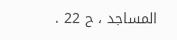المساجد ، ح 22 .